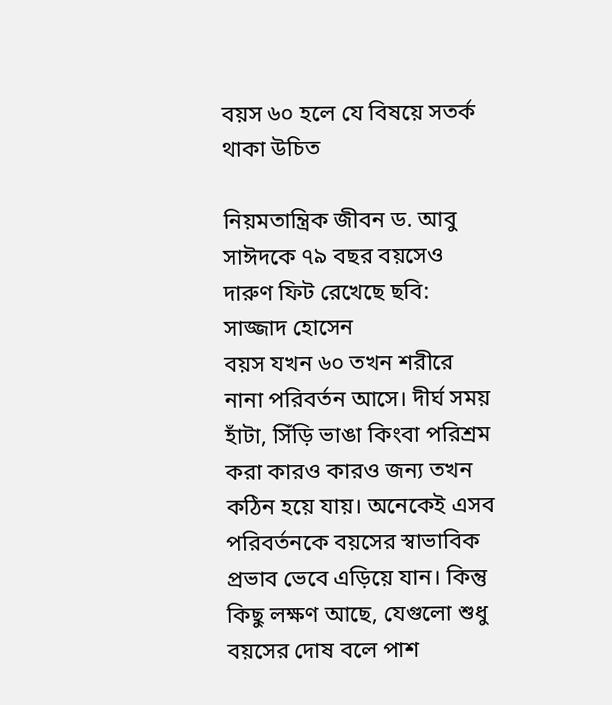বয়স ৬০ হলে যে বিষয়ে সতর্ক থাকা উচিত

নিয়মতান্ত্রিক জীবন ড. আবু সাঈদকে ৭৯ বছর বয়সেও দারুণ ফিট রেখেছে ছবি: সাজ্জাদ হোসেন
বয়স যখন ৬০ তখন শরীরে নানা পরিবর্তন আসে। দীর্ঘ সময় হাঁটা, সিঁড়ি ভাঙা কিংবা পরিশ্রম করা কারও কারও জন্য তখন কঠিন হয়ে যায়। অনেকেই এসব পরিবর্তনকে বয়সের স্বাভাবিক প্রভাব ভেবে এড়িয়ে যান। কিন্তু কিছু লক্ষণ আছে, যেগুলো শুধু বয়সের দোষ বলে পাশ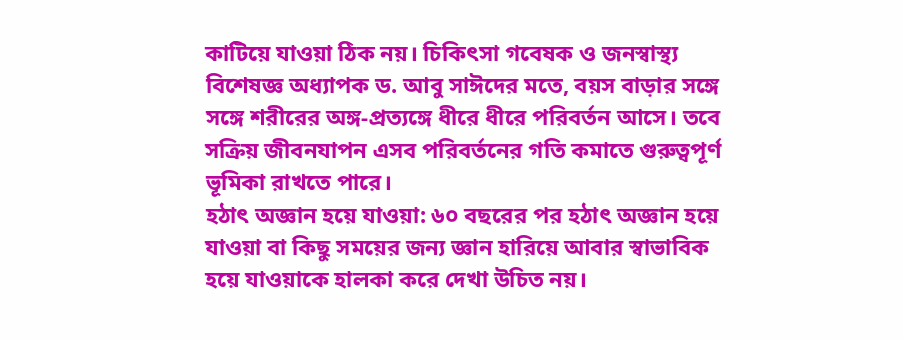কাটিয়ে যাওয়া ঠিক নয়। চিকিৎসা গবেষক ও জনস্বাস্থ্য বিশেষজ্ঞ অধ্যাপক ড. আবু সাঈদের মতে, বয়স বাড়ার সঙ্গে সঙ্গে শরীরের অঙ্গ-প্রত্যঙ্গে ধীরে ধীরে পরিবর্তন আসে। তবে সক্রিয় জীবনযাপন এসব পরিবর্তনের গতি কমাতে গুরুত্বপূর্ণ ভূমিকা রাখতে পারে।
হঠাৎ অজ্ঞান হয়ে যাওয়া: ৬০ বছরের পর হঠাৎ অজ্ঞান হয়ে যাওয়া বা কিছু সময়ের জন্য জ্ঞান হারিয়ে আবার স্বাভাবিক হয়ে যাওয়াকে হালকা করে দেখা উচিত নয়।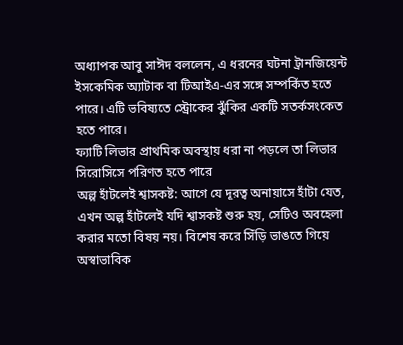অধ্যাপক আবু সাঈদ বললেন, এ ধরনের ঘটনা ট্রানজিয়েন্ট ইসকেমিক অ্যাটাক বা টিআইএ-এর সঙ্গে সম্পর্কিত হতে পারে। এটি ভবিষ্যতে স্ট্রোকের ঝুঁকির একটি সতর্কসংকেত হতে পারে।
ফ্যাটি লিভার প্রাথমিক অবস্থায় ধরা না পড়লে তা লিভার সিরোসিসে পরিণত হতে পারে
অল্প হাঁটলেই শ্বাসকষ্ট: আগে যে দূরত্ব অনায়াসে হাঁটা যেত, এখন অল্প হাঁটলেই যদি শ্বাসকষ্ট শুরু হয়, সেটিও অবহেলা করার মতো বিষয় নয়। বিশেষ করে সিঁড়ি ভাঙতে গিয়ে অস্বাভাবিক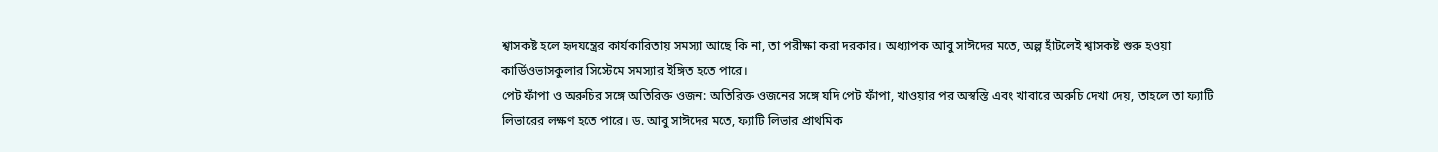শ্বাসকষ্ট হলে হৃদযন্ত্রের কার্যকারিতায় সমস্যা আছে কি না, তা পরীক্ষা করা দরকার। অধ্যাপক আবু সাঈদের মতে, অল্প হাঁটলেই শ্বাসকষ্ট শুরু হওয়া কার্ডিওভাসকুলার সিস্টেমে সমস্যার ইঙ্গিত হতে পারে।
পেট ফাঁপা ও অরুচির সঙ্গে অতিরিক্ত ওজন: অতিরিক্ত ওজনের সঙ্গে যদি পেট ফাঁপা, খাওয়ার পর অস্বস্তি এবং খাবারে অরুচি দেখা দেয়, তাহলে তা ফ্যাটি লিভারের লক্ষণ হতে পারে। ড. আবু সাঈদের মতে, ফ্যাটি লিভার প্রাথমিক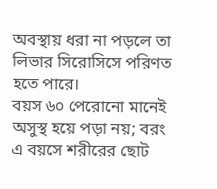অবস্থায় ধরা না পড়লে তা লিভার সিরোসিসে পরিণত হতে পারে।
বয়স ৬০ পেরোনো মানেই অসুস্থ হয়ে পড়া নয়; বরং এ বয়সে শরীরের ছোট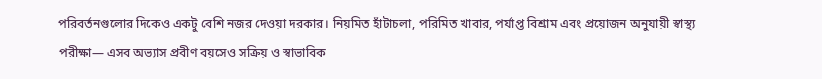পরিবর্তনগুলোর দিকেও একটু বেশি নজর দেওয়া দরকার। নিয়মিত হাঁটাচলা, পরিমিত খাবার, পর্যাপ্ত বিশ্রাম এবং প্রয়োজন অনুযায়ী স্বাস্থ্য পরীক্ষা— এসব অভ্যাস প্রবীণ বয়সেও সক্রিয় ও স্বাভাবিক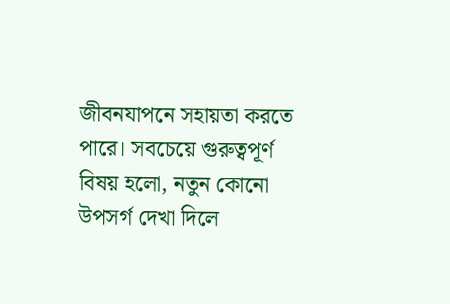জীবনযাপনে সহায়তা করতে পারে। সবচেয়ে গুরুত্বপূর্ণ বিষয় হলো, নতুন কোনো উপসর্গ দেখা দিলে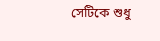সেটিকে শুধু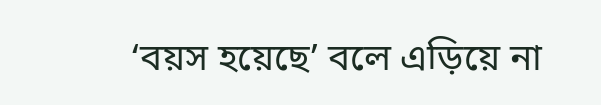‘বয়স হয়েছে’ বলে এড়িয়ে না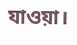যাওয়া।